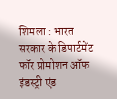शिमला : भारत सरकार के डिपार्टमेंट फॉर प्रोमोशन ऑफ इंडस्ट्री एंड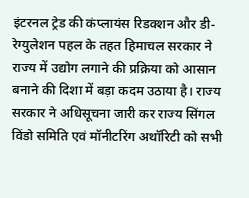इंटरनल ट्रेड की कंप्लायंस रिडक्शन और डी-रेग्युलेशन पहल के तहत हिमाचल सरकार ने राज्य में उद्योग लगाने की प्रक्रिया को आसान बनाने की दिशा में बड़ा कदम उठाया है। राज्य सरकार ने अधिसूचना जारी कर राज्य सिंगल विंडो समिति एवं मॉनीटरिंग अथॉरिटी को सभी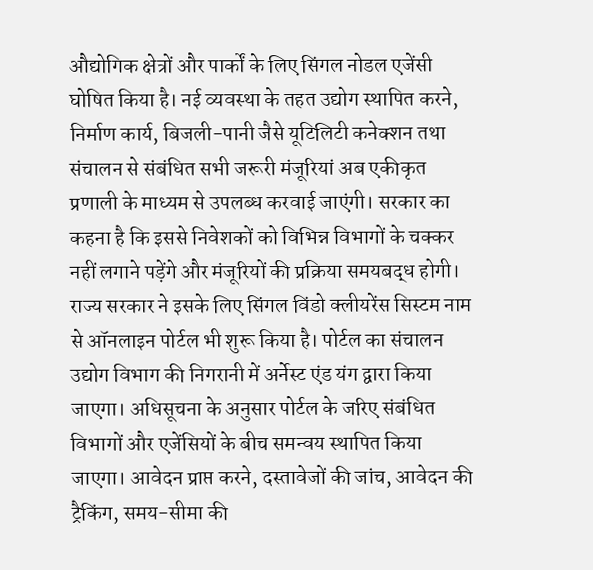औद्योगिक क्षेत्रों और पार्कों के लिए सिंगल नोडल एजेंसी घोषित किया है। नई व्यवस्था के तहत उद्योग स्थापित करने, निर्माण कार्य, बिजली-पानी जैसे यूटिलिटी कनेक्शन तथा संचालन से संबंधित सभी जरूरी मंजूरियां अब एकीकृत प्रणाली के माध्यम से उपलब्ध करवाई जाएंगी। सरकार का कहना है कि इससे निवेशकों को विभिन्न विभागों के चक्कर नहीं लगाने पड़ेंगे और मंजूरियों की प्रक्रिया समयबद्ध होगी।
राज्य सरकार ने इसके लिए सिंगल विंडो क्लीयरेंस सिस्टम नाम से ऑनलाइन पोर्टल भी शुरू किया है। पोर्टल का संचालन उद्योग विभाग की निगरानी में अर्नेस्ट एंड यंग द्वारा किया जाएगा। अधिसूचना के अनुसार पोर्टल के जरिए संबंधित विभागों और एजेंसियों के बीच समन्वय स्थापित किया जाएगा। आवेदन प्राप्त करने, दस्तावेजों की जांच, आवेदन की ट्रैकिंग, समय-सीमा की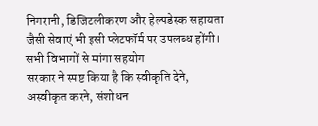निगरानी, डिजिटलीकरण और हेल्पडेस्क सहायता जैसी सेवाएं भी इसी प्लेटफॉर्म पर उपलब्ध होंगी।
सभी विभागों से मांगा सहयोग
सरकार ने स्पष्ट किया है कि स्वीकृति देने, अस्वीकृत करने, संशोधन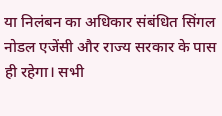या निलंबन का अधिकार संबंधित सिंगल नोडल एजेंसी और राज्य सरकार के पास ही रहेगा। सभी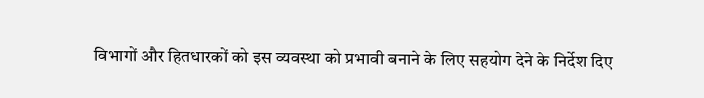विभागों और हितधारकों को इस व्यवस्था को प्रभावी बनाने के लिए सहयोग देने के निर्देश दिए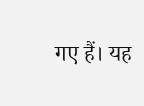गए हैं। यह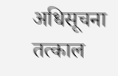अधिसूचना तत्काल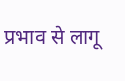प्रभाव से लागू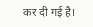कर दी गई है।